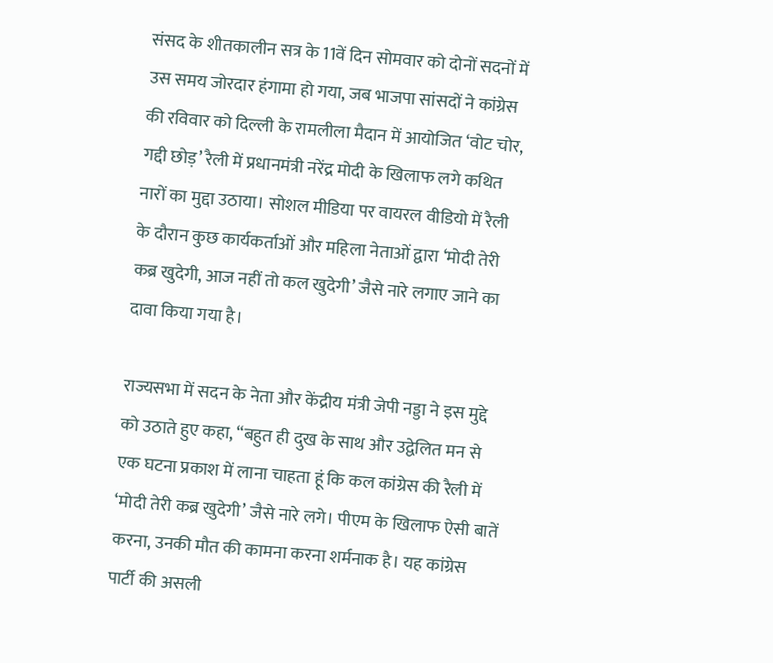संसद के शीतकालीन सत्र के 11वें दिन सोमवार को दोनों सदनों में उस समय जोरदार हंगामा हो गया, जब भाजपा सांसदों ने कांग्रेस की रविवार को दिल्ली के रामलीला मैदान में आयोजित ‘वोट चोर, गद्दी छोड़’ रैली में प्रधानमंत्री नरेंद्र मोदी के खिलाफ लगे कथित नारों का मुद्दा उठाया। सोशल मीडिया पर वायरल वीडियो में रैली के दौरान कुछ कार्यकर्ताओं और महिला नेताओं द्वारा ‘मोदी तेरी कब्र खुदेगी, आज नहीं तो कल खुदेगी’ जैसे नारे लगाए जाने का दावा किया गया है।

राज्यसभा में सदन के नेता और केंद्रीय मंत्री जेपी नड्डा ने इस मुद्दे को उठाते हुए कहा, “बहुत ही दुख के साथ और उद्वेलित मन से एक घटना प्रकाश में लाना चाहता हूं कि कल कांग्रेस की रैली में ‘मोदी तेरी कब्र खुदेगी’ जैसे नारे लगे। पीएम के खिलाफ ऐसी बातें करना, उनकी मौत की कामना करना शर्मनाक है। यह कांग्रेस पार्टी की असली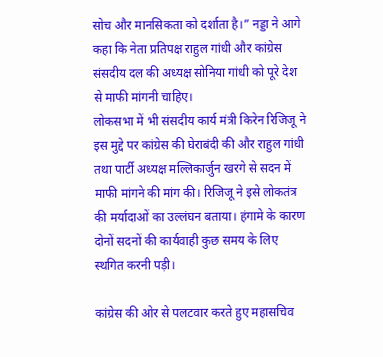सोच और मानसिकता को दर्शाता है।” नड्डा ने आगे कहा कि नेता प्रतिपक्ष राहुल गांधी और कांग्रेस संसदीय दल की अध्यक्ष सोनिया गांधी को पूरे देश से माफी मांगनी चाहिए।
लोकसभा में भी संसदीय कार्य मंत्री किरेन रिजिजू ने इस मुद्दे पर कांग्रेस की घेराबंदी की और राहुल गांधी तथा पार्टी अध्यक्ष मल्लिकार्जुन खरगे से सदन में माफी मांगने की मांग की। रिजिजू ने इसे लोकतंत्र की मर्यादाओं का उल्लंघन बताया। हंगामे के कारण दोनों सदनों की कार्यवाही कुछ समय के लिए स्थगित करनी पड़ी।

कांग्रेस की ओर से पलटवार करते हुए महासचिव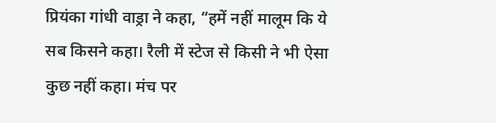प्रियंका गांधी वाड्रा ने कहा, “हमें नहीं मालूम कि ये सब किसने कहा। रैली में स्टेज से किसी ने भी ऐसा कुछ नहीं कहा। मंच पर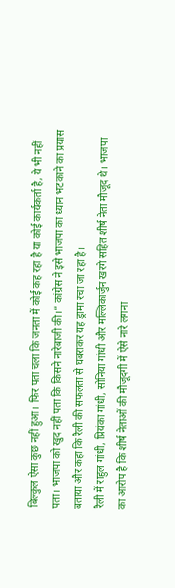बिल्कुल ऐसा कुछ नहीं हुआ। फिर पता चला कि जनता में कोई कह रहा है या कोई कार्यकर्ता है, ये भी नहीं पता। भाजपा को खुद नहीं पता कि किसने नारेबाजी की।” कांग्रेस ने इसे भाजपा का ध्यान भटकाने का प्रयास बताया और कहा कि रैली की सफलता से घबराकर यह ड्रामा रचा जा रहा है।
रैली में राहुल गांधी, प्रियंका गांधी, सोनिया गांधी और मल्लिकार्जुन खरगे सहित शीर्ष नेता मौजूद थे। भाजपा का आरोप है कि शीर्ष नेताओं की मौजूदगी में ऐसे नारे लगना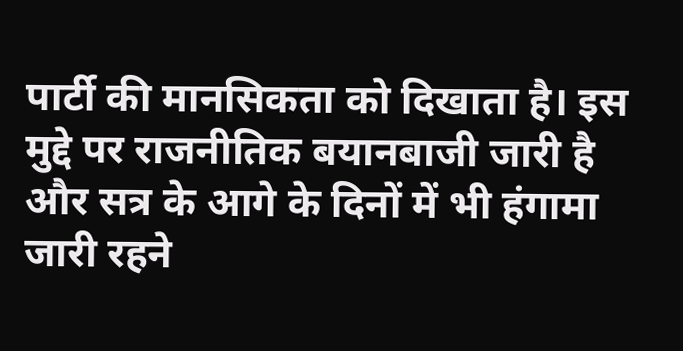पार्टी की मानसिकता को दिखाता है। इस मुद्दे पर राजनीतिक बयानबाजी जारी है और सत्र के आगे के दिनों में भी हंगामा जारी रहने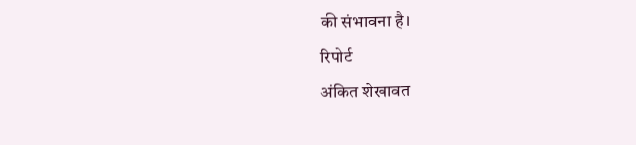की संभावना है।
रिपोर्ट
अंकित शेखावत